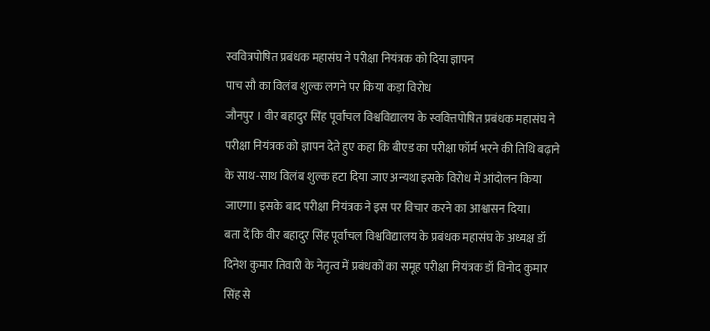स्ववित्रपोषित प्रबंधक महासंघ ने परीक्षा नियंत्रक को दिया ज्ञापन
पाच सौ का विलंब शुल्क लगने पर किया कड़ा विरोध
जौनपुर । वीर बहादुर सिंह पूर्वांचल विश्वविद्यालय के स्ववित्तपोषित प्रबंधक महासंघ ने परीक्षा नियंत्रक को ज्ञापन देते हुए कहा कि बीएड का परीक्षा फॉर्म भरने की तिथि बढ़ाने के साथ-साथ विलंब शुल्क हटा दिया जाए अन्यथा इसके विरोध में आंदोलन किया जाएगा। इसके बाद परीक्षा नियंत्रक ने इस पर विचार करने का आश्वासन दिया।
बता दें कि वीर बहादुर सिंह पूर्वांचल विश्वविद्यालय के प्रबंधक महासंघ के अध्यक्ष डॉ दिनेश कुमार तिवारी के नेतृत्व में प्रबंधकों का समूह परीक्षा नियंत्रक डॉ विनोद कुमार सिंह से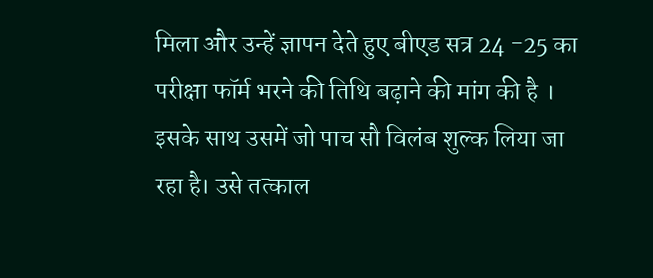मिला और उन्हें ज्ञापन देते हुए बीएड सत्र 24 -25 का परीक्षा फॉर्म भरने की तिथि बढ़ाने की मांग की है । इसके साथ उसमें जो पाच सौ विलंब शुल्क लिया जा रहा है। उसे तत्काल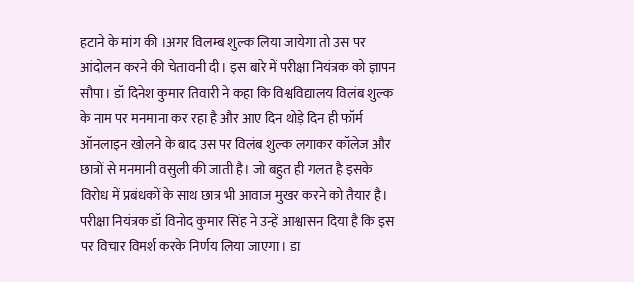हटाने के मांग की ।अगर विलम्ब शुल्क लिया जायेगा तो उस पर आंदोलन करने की चेतावनी दी। इस बारे में परीक्षा नियंत्रक को ज्ञापन सौपा। डॉ दिनेश कुमार तिवारी ने कहा कि विश्वविद्यालय विलंब शुल्क के नाम पर मनमाना कर रहा है और आए दिन थोड़े दिन ही फॉर्म ऑनलाइन खोलने के बाद उस पर विलंब शुल्क लगाकर कॉलेज और छात्रों से मनमानी वसुली की जाती है। जो बहुत ही गलत है इसके विरोध में प्रबंधकों के साथ छात्र भी आवाज मुखर करने को तैयार है। परीक्षा नियंत्रक डॉ विनोद कुमार सिंह ने उन्हें आश्वासन दिया है कि इस पर विचार विमर्श करके निर्णय लिया जाएगा। डा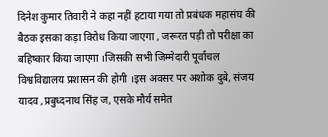दिनेश कुमार तिवारी ने कहा नहीं हटाया गया तो प्रबंधक महासंघ की बैठक इसका कड़ा विरोध किया जाएगा , जरूरत पड़ी तो परीक्षा का बहिष्कार किया जाएगा ।जिसकी सभी जिम्मेदारी पूर्वांचल विश्वविद्यालय प्रशासन की होगी ।इस अवसर पर अशोक दुबे, संजय यादव ,प्रबुध्दनाथ सिंह ज, एसके मौर्य समेत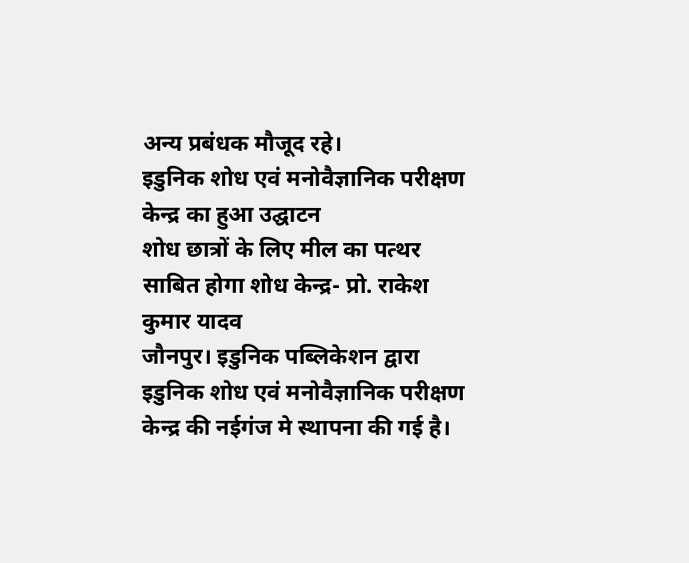अन्य प्रबंधक मौजूद रहे।
इडुनिक शोध एवं मनोवैज्ञानिक परीक्षण केन्द्र का हुआ उद्घाटन
शोध छात्रों के लिए मील का पत्थर साबित होगा शोध केन्द्र- प्रो. राकेश कुमार यादव
जौनपुर। इडुनिक पब्लिकेशन द्वारा इडुनिक शोध एवं मनोवैज्ञानिक परीक्षण केन्द्र की नईगंज मे स्थापना की गई है।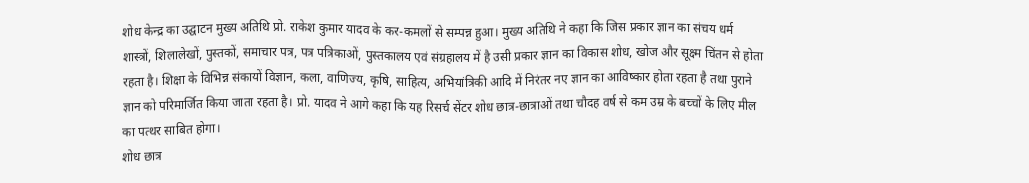शोध केन्द्र का उद्घाटन मुख्य अतिथि प्रो. राकेश कुमार यादव के कर-कमलों से सम्पन्न हुआ। मुख्य अतिथि ने कहा कि जिस प्रकार ज्ञान का संचय धर्म शास्त्रों, शिलालेखों, पुस्तकों, समाचार पत्र, पत्र पत्रिकाओं, पुस्तकालय एवं संग्रहालय में है उसी प्रकार ज्ञान का विकास शोध, खोज और सूक्ष्म चिंतन से होता रहता है। शिक्षा के विभिन्न संकायों विज्ञान, कला, वाणिज्य, कृषि, साहित्य, अभियांत्रिकी आदि में निरंतर नए ज्ञान का आविष्कार होता रहता है तथा पुराने ज्ञान को परिमार्जित किया जाता रहता है। प्रो. यादव ने आगे कहा कि यह रिसर्च सेंटर शोध छात्र-छात्राओं तथा चौदह वर्ष से कम उम्र के बच्चों के लिए मील का पत्थर साबित होगा।
शोध छात्र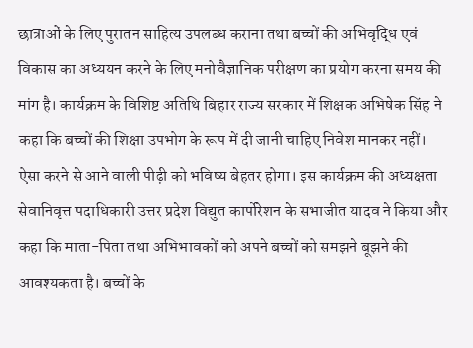छात्राओं के लिए पुरातन साहित्य उपलब्ध कराना तथा बच्चों की अभिवृद्धि एवं विकास का अध्ययन करने के लिए मनोवैज्ञानिक परीक्षण का प्रयोग करना समय की मांग है। कार्यक्रम के विशिष्ट अतिथि बिहार राज्य सरकार में शिक्षक अभिषेक सिंह ने कहा कि बच्चों की शिक्षा उपभोग के रूप में दी जानी चाहिए निवेश मानकर नहीं। ऐसा करने से आने वाली पीढ़ी को भविष्य बेहतर होगा। इस कार्यक्रम की अध्यक्षता सेवानिवृत्त पदाधिकारी उत्तर प्रदेश विद्युत कार्पोरेशन के सभाजीत यादव ने किया और कहा कि माता-पिता तथा अभिभावकों को अपने बच्चों को समझने बूझने की आवश्यकता है। बच्चों के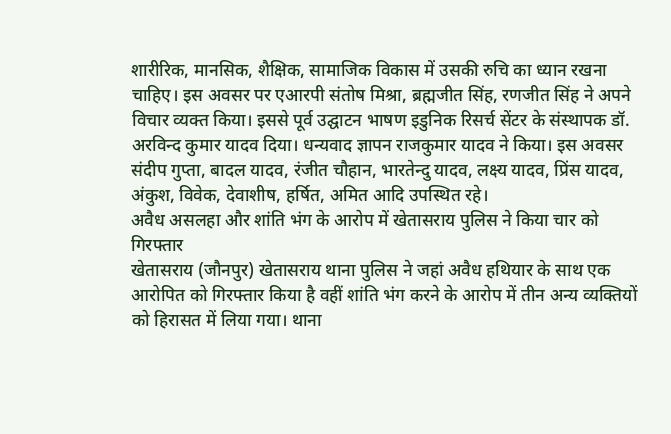शारीरिक, मानसिक, शैक्षिक, सामाजिक विकास में उसकी रुचि का ध्यान रखना चाहिए। इस अवसर पर एआरपी संतोष मिश्रा, ब्रह्मजीत सिंह, रणजीत सिंह ने अपने विचार व्यक्त किया। इससे पूर्व उद्घाटन भाषण इडुनिक रिसर्च सेंटर के संस्थापक डॉ. अरविन्द कुमार यादव दिया। धन्यवाद ज्ञापन राजकुमार यादव ने किया। इस अवसर संदीप गुप्ता, बादल यादव, रंजीत चौहान, भारतेन्दु यादव, लक्ष्य यादव, प्रिंस यादव, अंकुश, विवेक, देवाशीष, हर्षित, अमित आदि उपस्थित रहे।
अवैध असलहा और शांति भंग के आरोप में खेतासराय पुलिस ने किया चार को गिरफ्तार
खेतासराय (जौनपुर) खेतासराय थाना पुलिस ने जहां अवैध हथियार के साथ एक आरोपित को गिरफ्तार किया है वहीं शांति भंग करने के आरोप में तीन अन्य व्यक्तियों को हिरासत में लिया गया। थाना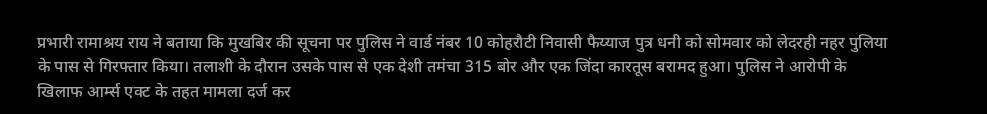प्रभारी रामाश्रय राय ने बताया कि मुखबिर की सूचना पर पुलिस ने वार्ड नंबर 10 कोहरौटी निवासी फैय्याज पुत्र धनी को सोमवार को लेदरही नहर पुलिया के पास से गिरफ्तार किया। तलाशी के दौरान उसके पास से एक देशी तमंचा 315 बोर और एक जिंदा कारतूस बरामद हुआ। पुलिस ने आरोपी के खिलाफ आर्म्स एक्ट के तहत मामला दर्ज कर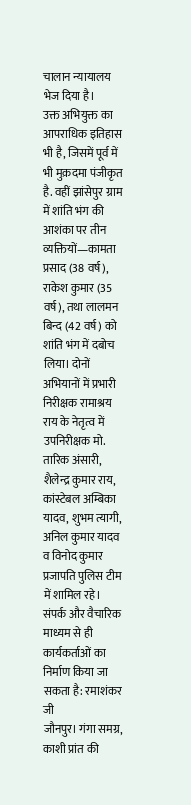चालान न्यायालय भेज दिया है।
उक्त अभियुक्त का आपराधिक इतिहास भी है, जिसमें पूर्व में भी मुक़दमा पंजीकृत है. वहीं झांसेपुर ग्राम में शांति भंग की आशंका पर तीन व्यक्तियों—कामता प्रसाद (38 वर्ष), राकेश कुमार (35 वर्ष), तथा लालमन बिन्द (42 वर्ष) को शांति भंग में दबोच लिया। दोनों अभियानों में प्रभारी निरीक्षक रामाश्रय राय के नेतृत्व में उपनिरीक्षक मो. तारिक अंसारी, शैलेन्द्र कुमार राय, कांस्टेबल अम्बिका यादव, शुभम त्यागी, अनिल कुमार यादव व विनोद कुमार प्रजापति पुलिस टीम में शामिल रहे।
संपर्क और वैचारिक माध्यम से ही कार्यकर्ताओं का निर्माण किया जा सकता है: रमाशंकर जी
जौनपुर। गंगा समग्र, काशी प्रांत की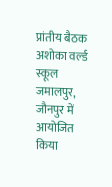प्रांतीय बैठक अशोका वर्ल्ड स्कूल जमालपुर, जौनपुर में आयोजित किया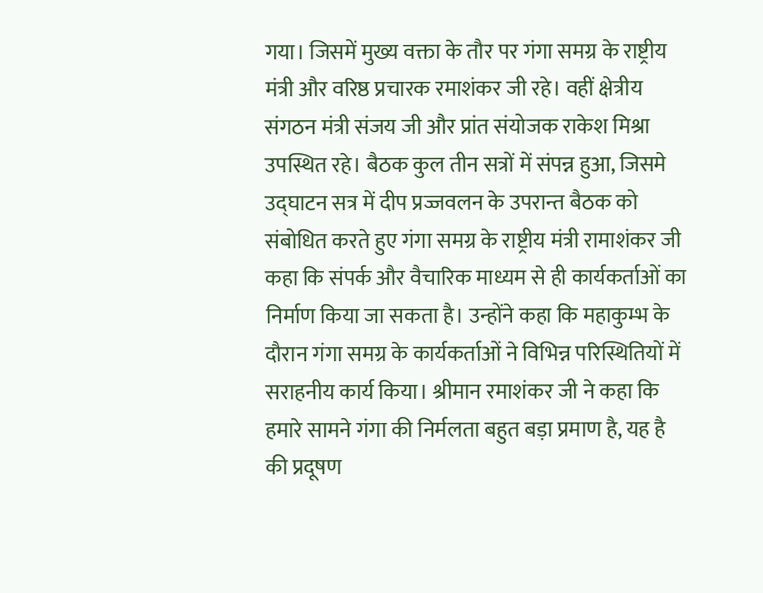गया। जिसमें मुख्य वक्ता के तौर पर गंगा समग्र के राष्ट्रीय मंत्री और वरिष्ठ प्रचारक रमाशंकर जी रहे। वहीं क्षेत्रीय संगठन मंत्री संजय जी और प्रांत संयोजक राकेश मिश्रा उपस्थित रहे। बैठक कुल तीन सत्रों में संपन्न हुआ, जिसमे उद्घाटन सत्र में दीप प्रज्जवलन के उपरान्त बैठक को संबोधित करते हुए गंगा समग्र के राष्ट्रीय मंत्री रामाशंकर जी कहा कि संपर्क और वैचारिक माध्यम से ही कार्यकर्ताओं का निर्माण किया जा सकता है। उन्होंने कहा कि महाकुम्भ के दौरान गंगा समग्र के कार्यकर्ताओं ने विभिन्न परिस्थितियों में सराहनीय कार्य किया। श्रीमान रमाशंकर जी ने कहा कि हमारे सामने गंगा की निर्मलता बहुत बड़ा प्रमाण है, यह है की प्रदूषण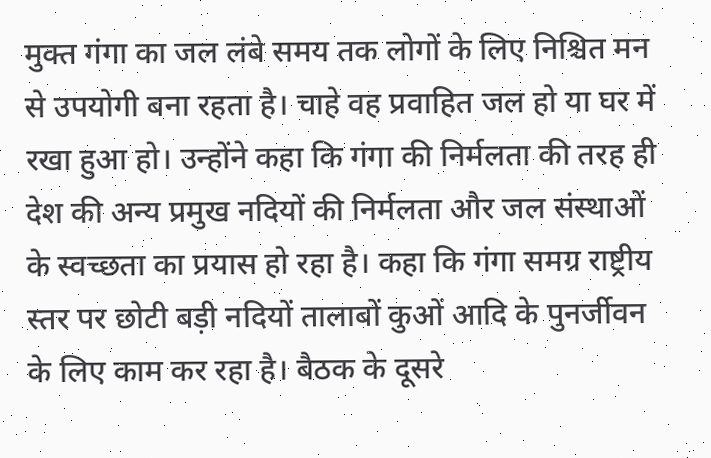मुक्त गंगा का जल लंबे समय तक लोगों के लिए निश्चित मन से उपयोगी बना रहता है। चाहे वह प्रवाहित जल हो या घर में रखा हुआ हो। उन्होंने कहा कि गंगा की निर्मलता की तरह ही देश की अन्य प्रमुख नदियों की निर्मलता और जल संस्थाओं के स्वच्छता का प्रयास हो रहा है। कहा कि गंगा समग्र राष्ट्रीय स्तर पर छोटी बड़ी नदियों तालाबों कुओं आदि के पुनर्जीवन के लिए काम कर रहा है। बैठक के दूसरे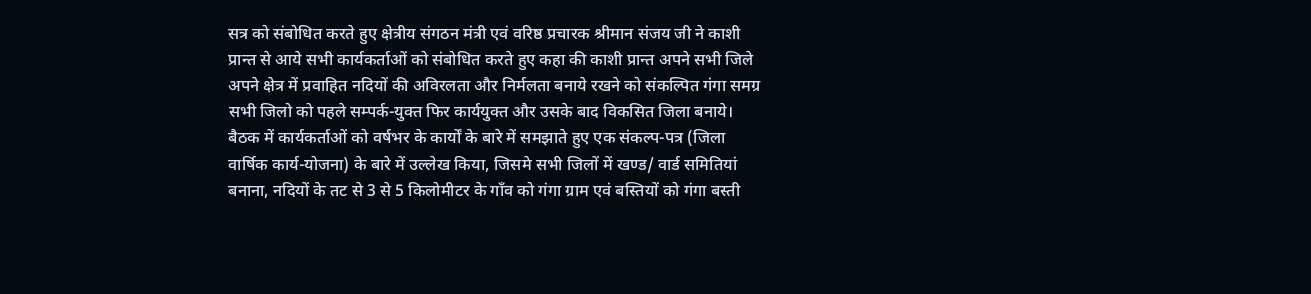सत्र को संबोधित करते हुए क्षेत्रीय संगठन मंत्री एवं वरिष्ठ प्रचारक श्रीमान संजय जी ने काशी प्रान्त से आये सभी कार्यकर्ताओं को संबोधित करते हुए कहा की काशी प्रान्त अपने सभी जिले अपने क्षेत्र में प्रवाहित नदियों की अविरलता और निर्मलता बनाये रखने को संकल्पित गंगा समग्र सभी जिलो को पहले सम्पर्क-युक्त फिर कार्ययुक्त और उसके बाद विकसित जिला बनाये। बैठक में कार्यकर्ताओं को वर्षभर के कार्यों के बारे में समझाते हुए एक संकल्प-पत्र (जिला वार्षिक कार्य-योजना) के बारे में उल्लेख किया, जिसमे सभी जिलों में खण्ड/ वार्ड समितियां बनाना, नदियों के तट से 3 से 5 किलोमीटर के गाँव को गंगा ग्राम एवं बस्तियों को गंगा बस्ती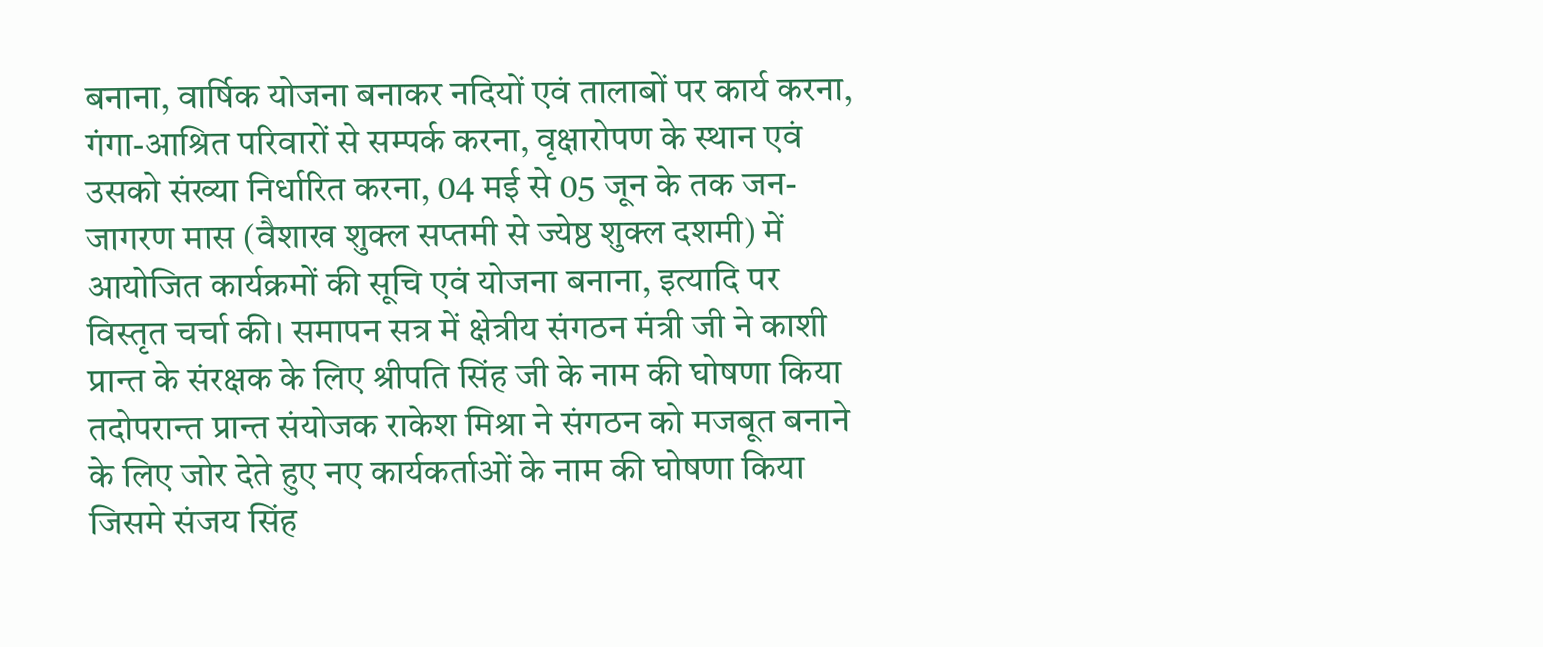बनाना, वार्षिक योजना बनाकर नदियों एवं तालाबों पर कार्य करना, गंगा-आश्रित परिवारों से सम्पर्क करना, वृक्षारोपण के स्थान एवं उसको संख्या निर्धारित करना, 04 मई से 05 जून के तक जन-जागरण मास (वैशाख शुक्ल सप्तमी से ज्येष्ठ शुक्ल दशमी) में आयोजित कार्यक्रमों की सूचि एवं योजना बनाना, इत्यादि पर विस्तृत चर्चा की। समापन सत्र में क्षेत्रीय संगठन मंत्री जी ने काशी प्रान्त के संरक्षक के लिए श्रीपति सिंह जी के नाम की घोषणा किया तदोपरान्त प्रान्त संयोजक राकेश मिश्रा ने संगठन को मजबूत बनाने के लिए जोर देते हुए नए कार्यकर्ताओं के नाम की घोषणा किया जिसमे संजय सिंह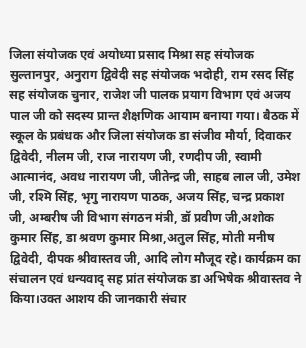जिला संयोजक एवं अयोध्या प्रसाद मिश्रा सह संयोजक सुल्तानपुर, अनुराग द्विवेदी सह संयोजक भदोही, राम रसद सिंह सह संयोजक चुनार, राजेश जी पालक प्रयाग विभाग एवं अजय पाल जी को सदस्य प्रान्त शैक्षणिक आयाम बनाया गया। बैठक में स्कूल के प्रबंधक और जिला संयोजक डा संजीव मौर्या, दिवाकर द्विवेदी, नीलम जी, राज नारायण जी, रणदीप जी, स्वामी आत्मानंद, अवध नारायण जी, जीतेन्द्र जी, साहब लाल जी, उमेश जी, रश्मि सिंह, भृगु नारायण पाठक, अजय सिंह, चन्द्र प्रकाश जी, अम्बरीष जी विभाग संगठन मंत्री, डॉ प्रवीण जी,अशोक कुमार सिंह, डा श्रवण कुमार मिश्रा,अतुल सिंह, मोती मनीष द्विवेदी, दीपक श्रीवास्तव जी, आदि लोग मौजूद रहे। कार्यक्रम का संचालन एवं धन्यवाद् सह प्रांत संयोजक डा अभिषेक श्रीवास्तव ने किया।उक्त आशय की जानकारी संचार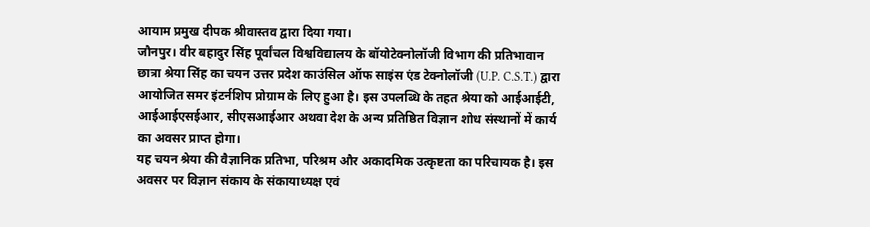आयाम प्रमुख दीपक श्रीवास्तव द्वारा दिया गया।
जौनपुर। वीर बहादुर सिंह पूर्वांचल विश्वविद्यालय के बॉयोटेक्नोलॉजी विभाग की प्रतिभावान छात्रा श्रेया सिंह का चयन उत्तर प्रदेश काउंसिल ऑफ साइंस एंड टेक्नोलॉजी (U.P. C.S.T.) द्वारा आयोजित समर इंटर्नशिप प्रोग्राम के लिए हुआ है। इस उपलब्धि के तहत श्रेया को आईआईटी, आईआईएसईआर, सीएसआईआर अथवा देश के अन्य प्रतिष्ठित विज्ञान शोध संस्थानों में कार्य का अवसर प्राप्त होगा।
यह चयन श्रेया की वैज्ञानिक प्रतिभा, परिश्रम और अकादमिक उत्कृष्टता का परिचायक है। इस अवसर पर विज्ञान संकाय के संकायाध्यक्ष एवं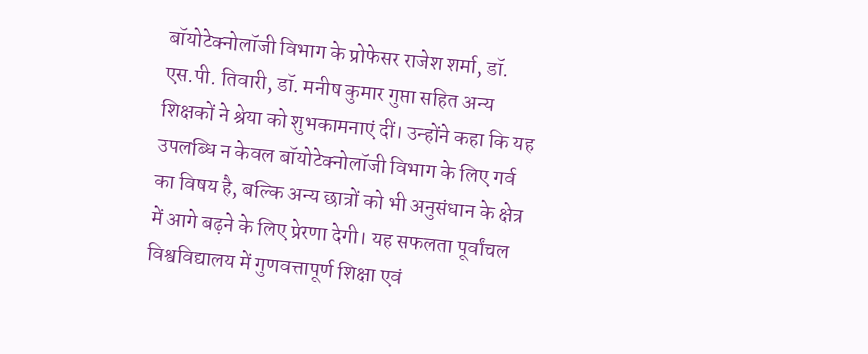बॉयोटेक्नोलॉजी विभाग के प्रोफेसर राजेश शर्मा, डॉ. एस.पी. तिवारी, डॉ. मनीष कुमार गुप्ता सहित अन्य शिक्षकों ने श्रेया को शुभकामनाएं दीं। उन्होंने कहा कि यह उपलब्धि न केवल बॉयोटेक्नोलॉजी विभाग के लिए गर्व का विषय है, बल्कि अन्य छात्रों को भी अनुसंधान के क्षेत्र में आगे बढ़ने के लिए प्रेरणा देगी। यह सफलता पूर्वांचल विश्वविद्यालय में गुणवत्तापूर्ण शिक्षा एवं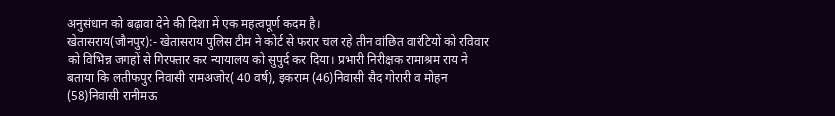अनुसंधान को बढ़ावा देने की दिशा में एक महत्वपूर्ण कदम है।
खेतासराय(जौनपुर):- खेतासराय पुलिस टीम ने कोर्ट से फरार चल रहे तीन वांछित वारंटियों को रविवार को विभिन्न जगहों से गिरफ्तार कर न्यायालय को सुपुर्द कर दिया। प्रभारी निरीक्षक रामाश्रम राय ने बताया कि लतीफपुर निवासी रामअजोर( 40 वर्ष), इकराम (46)निवासी सैद गोरारी व मोहन (58)निवासी रानीमऊ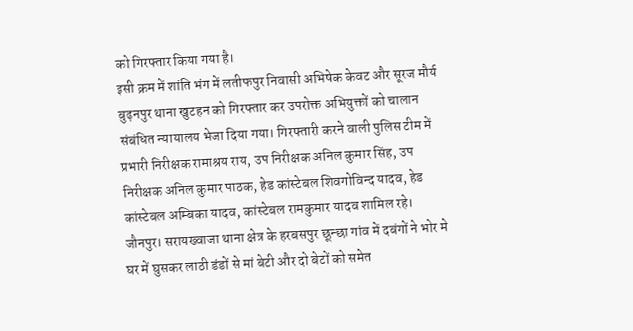को गिरफ्तार किया गया है।
इसी क्रम में शांति भंग में लतीफपुर निवासी अभिषेक केवट और सूरज मौर्य बुढ़नपुर थाना खुटहन को गिरफ्तार कर उपरोक्त अभियुक्तों को चालान संबंधित न्यायालय भेजा दिया गया। गिरफ्तारी करने वाली पुलिस टीम में प्रभारी निरीक्षक रामाश्रय राय, उप निरीक्षक अनिल कुमार सिंह, उप निरीक्षक अनिल कुमार पाठक, हेड कांस्टेबल शिवगोविन्द यादव, हेड कांस्टेबल अम्बिका यादव, कांस्टेबल रामकुमार यादव शामिल रहे।
जौनपुर। सरायख्वाजा थाना क्षेत्र के हरबसपुर छून्छा गांव में दबंगों ने भोर मे घर में घुसकर लाठी डंडों से मां बेटी और दो बेटों को समेत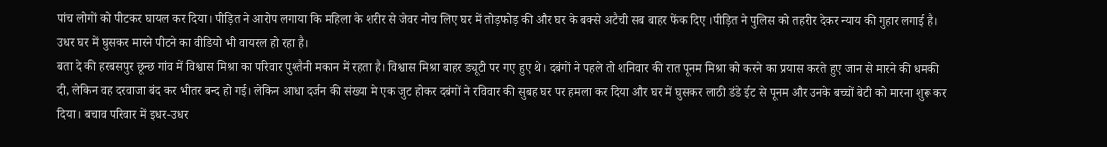पांच लोगों को पीटकर घायल कर दिया। पीड़ित ने आरोप लगाया कि महिला के शरीर से जेवर नोच लिए घर में तोड़फोड़ की और घर के बक्से अटैची सब बाहर फेंक दिए ।पीड़ित ने पुलिस को तहरीर देकर न्याय की गुहार लगाई है। उधर घर में घुसकर मारने पीटने का वीडियो भी वायरल हो रहा है।
बता दे की हरबसपुर छून्छ गांव में विश्वास मिश्रा का परिवार पुश्तैनी मकान में रहता है। विश्वास मिश्रा बाहर ड्यूटी पर गए हुए थे। दबंगों ने पहले तो शनिवार की रात पूनम मिश्रा को करने का प्रयास करते हुए जान से मारने की धमकी दी, लेकिन वह दरवाजा बंद कर भीतर बन्द हो गई। लेकिन आधा दर्जन की संख्या मे एक जुट होकर दबंगों ने रविवार की सुबह घर पर हमला कर दिया और घर में घुसकर लाठी डंडे ईट से पूनम और उनके बच्चों बेटी को मारना शुरू कर दिया। बचाव परिवार में इधर-उधर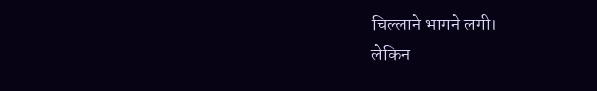चिल्लाने भागने लगी।
लेकिन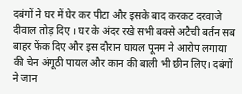दबंगों ने घर में घेर कर पीटा और इसके बाद करकट दरवाजे दीवाल तोड़ दिए । घर के अंदर रखे सभी बक्से अटैची बर्तन सब बाहर फेंक दिए और इस दौरान घायल पूनम ने आरोप लगाया की चेन अंगूठी पायल और कान की बाली भी छीन लिए। दबंगों ने जान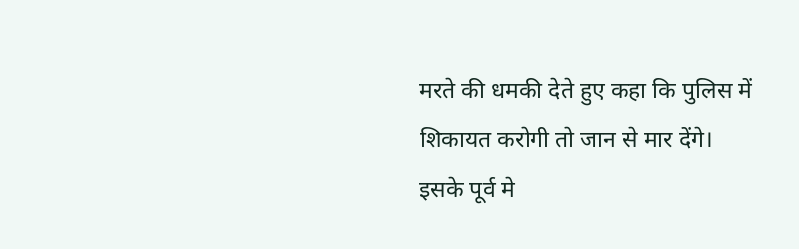मरते की धमकी देते हुए कहा कि पुलिस में शिकायत करोगी तो जान से मार देंगे। इसके पूर्व मे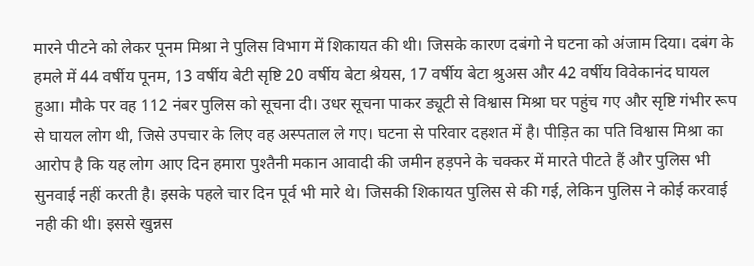मारने पीटने को लेकर पूनम मिश्रा ने पुलिस विभाग में शिकायत की थी। जिसके कारण दबंगो ने घटना को अंजाम दिया। दबंग के हमले में 44 वर्षीय पूनम, 13 वर्षीय बेटी सृष्टि 20 वर्षीय बेटा श्रेयस, 17 वर्षीय बेटा श्रुअस और 42 वर्षीय विवेकानंद घायल हुआ। मौके पर वह 112 नंबर पुलिस को सूचना दी। उधर सूचना पाकर ड्यूटी से विश्वास मिश्रा घर पहुंच गए और सृष्टि गंभीर रूप से घायल लोग थी, जिसे उपचार के लिए वह अस्पताल ले गए। घटना से परिवार दहशत में है। पीड़ित का पति विश्वास मिश्रा का आरोप है कि यह लोग आए दिन हमारा पुश्तैनी मकान आवादी की जमीन हड़पने के चक्कर में मारते पीटते हैं और पुलिस भी सुनवाई नहीं करती है। इसके पहले चार दिन पूर्व भी मारे थे। जिसकी शिकायत पुलिस से की गई, लेकिन पुलिस ने कोई करवाई नही की थी। इससे खुन्नस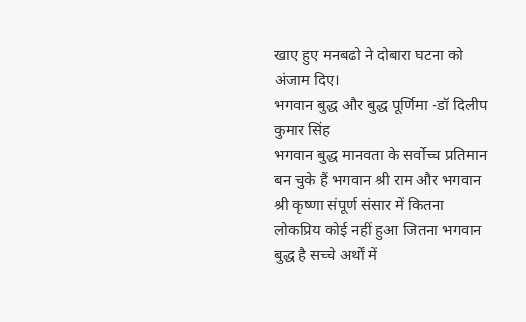खाए हुए मनबढो ने दोबारा घटना को अंजाम दिए।
भगवान बुद्ध और बुद्ध पूर्णिमा -डॉ दिलीप कुमार सिंह
भगवान बुद्ध मानवता के सर्वोच्च प्रतिमान बन चुके हैं भगवान श्री राम और भगवान श्री कृष्णा संपूर्ण संसार में कितना लोकप्रिय कोई नहीं हुआ जितना भगवान बुद्ध है सच्चे अर्थों में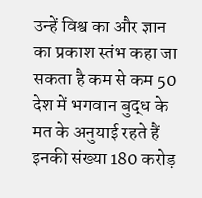उन्हें विश्व का और ज्ञान का प्रकाश स्तंभ कहा जा सकता है कम से कम 50 देश में भगवान बुद्ध के मत के अनुयाई रहते हैं इनकी संख्या 180 करोड़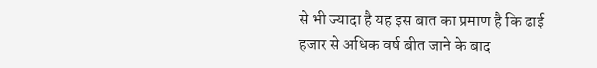से भी ज्यादा है यह इस बात का प्रमाण है कि ढाई हजार से अधिक वर्ष बीत जाने के बाद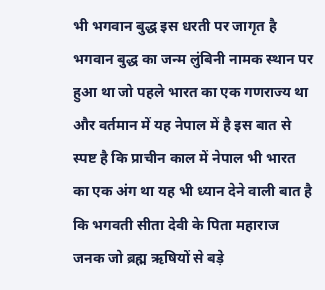भी भगवान बुद्ध इस धरती पर जागृत है
भगवान बुद्ध का जन्म लुंबिनी नामक स्थान पर हुआ था जो पहले भारत का एक गणराज्य था और वर्तमान में यह नेपाल में है इस बात से स्पष्ट है कि प्राचीन काल में नेपाल भी भारत का एक अंग था यह भी ध्यान देने वाली बात है कि भगवती सीता देवी के पिता महाराज जनक जो ब्रह्म ऋषियों से बड़े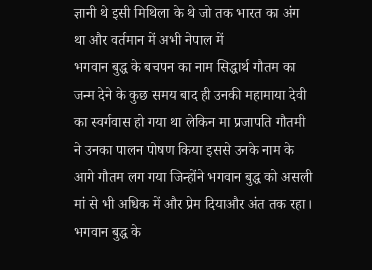ज्ञानी थे इसी मिथिला के थे जो तक भारत का अंग था और वर्तमान में अभी नेपाल में
भगवान बुद्ध के बचपन का नाम सिद्धार्थ गौतम का जन्म देने के कुछ समय बाद ही उनकी महामाया देवी का स्वर्गवास हो गया था लेकिन मा प्रजापति गौतमी ने उनका पालन पोषण किया इससे उनके नाम के आगे गौतम लग गया जिन्होंने भगवान बुद्ध को असली मां से भी अधिक में और प्रेम दियाऔर अंत तक रहा। भगवान बुद्ध के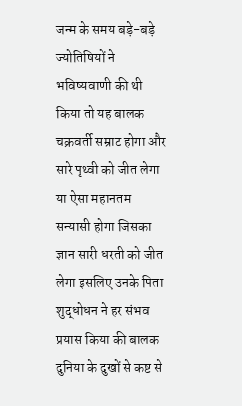जन्म के समय बड़े-बड़े ज्योतिषियों ने भविष्यवाणी की थी किया तो यह बालक चक्रवर्ती सम्राट होगा और सारे पृथ्वी को जीत लेगा या ऐसा महानतम सन्यासी होगा जिसका ज्ञान सारी धरती को जीत लेगा इसलिए उनके पिता शुद्धोधन ने हर संभव प्रयास किया की बालक दुनिया के दुखों से कष्ट से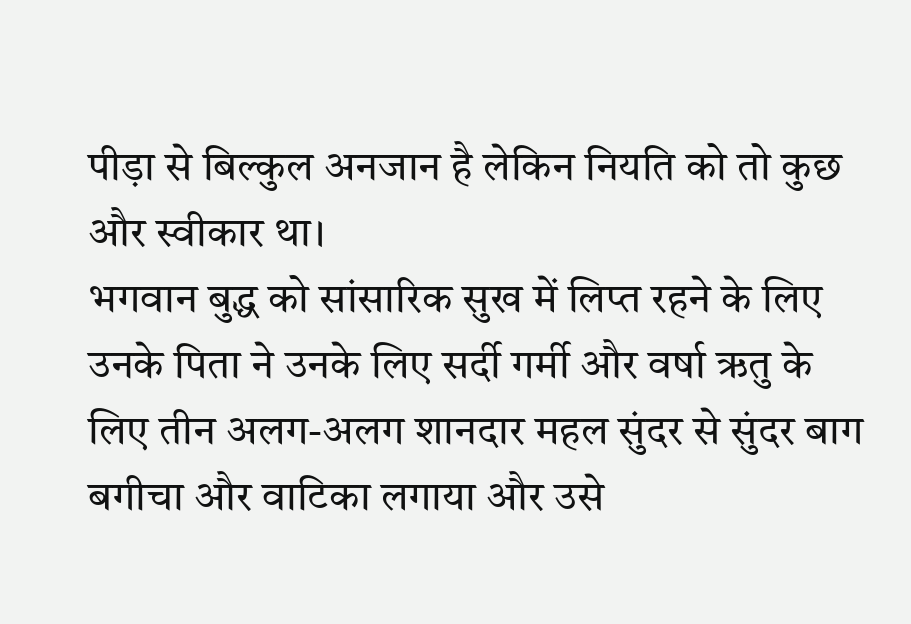पीड़ा से बिल्कुल अनजान है लेकिन नियति को तो कुछ और स्वीकार था।
भगवान बुद्ध को सांसारिक सुख में लिप्त रहने के लिए उनके पिता ने उनके लिए सर्दी गर्मी और वर्षा ऋतु के लिए तीन अलग-अलग शानदार महल सुंदर से सुंदर बाग बगीचा और वाटिका लगाया और उसे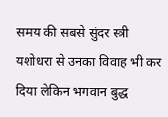समय की सबसे सुंदर स्त्री यशोधरा से उनका विवाह भी कर दिया लेकिन भगवान बुद्ध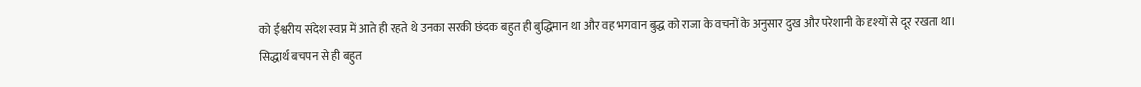को ईश्वरीय संदेश स्वप्न में आते ही रहते थे उनका सरकी छंदक बहुत ही बुद्धिमान था और वह भगवान बुद्ध को राजा के वचनों के अनुसार दुख और परेशानी के दृश्यों से दूर रखता था।
सिद्धार्थ बचपन से ही बहुत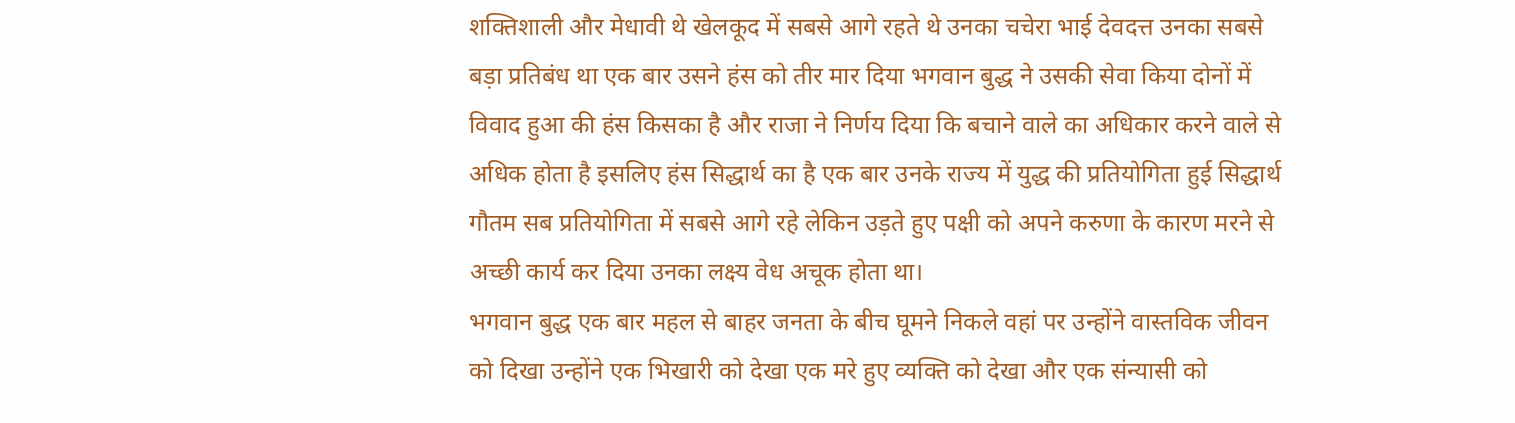शक्तिशाली और मेधावी थे खेलकूद में सबसे आगे रहते थे उनका चचेरा भाई देवदत्त उनका सबसे बड़ा प्रतिबंध था एक बार उसने हंस को तीर मार दिया भगवान बुद्ध ने उसकी सेवा किया दोनों में विवाद हुआ की हंस किसका है और राजा ने निर्णय दिया कि बचाने वाले का अधिकार करने वाले से अधिक होता है इसलिए हंस सिद्धार्थ का है एक बार उनके राज्य में युद्ध की प्रतियोगिता हुई सिद्धार्थ गौतम सब प्रतियोगिता में सबसे आगे रहे लेकिन उड़ते हुए पक्षी को अपने करुणा के कारण मरने से अच्छी कार्य कर दिया उनका लक्ष्य वेध अचूक होता था।
भगवान बुद्ध एक बार महल से बाहर जनता के बीच घूमने निकले वहां पर उन्होंने वास्तविक जीवन को दिखा उन्होंने एक भिखारी को देखा एक मरे हुए व्यक्ति को देखा और एक संन्यासी को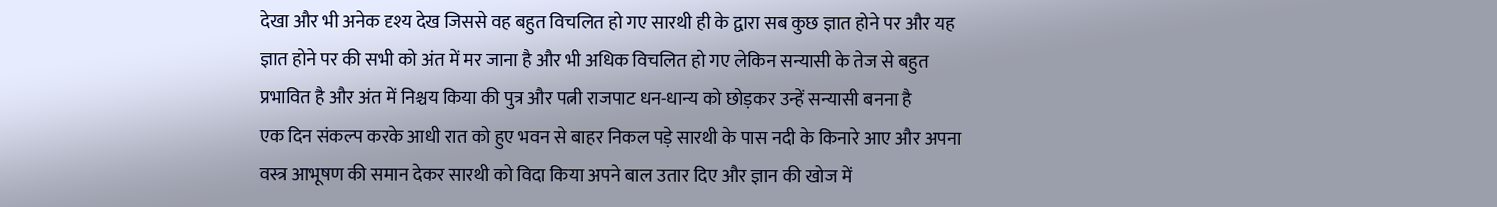देखा और भी अनेक दृश्य देख जिससे वह बहुत विचलित हो गए सारथी ही के द्वारा सब कुछ ज्ञात होने पर और यह ज्ञात होने पर की सभी को अंत में मर जाना है और भी अधिक विचलित हो गए लेकिन सन्यासी के तेज से बहुत प्रभावित है और अंत में निश्चय किया की पुत्र और पत्नी राजपाट धन-धान्य को छोड़कर उन्हें सन्यासी बनना है
एक दिन संकल्प करके आधी रात को हुए भवन से बाहर निकल पड़े सारथी के पास नदी के किनारे आए और अपना वस्त्र आभूषण की समान देकर सारथी को विदा किया अपने बाल उतार दिए और ज्ञान की खोज में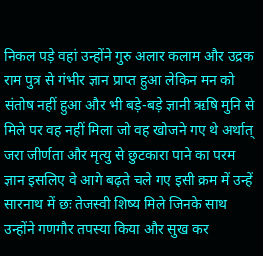निकल पड़े वहां उन्होंने गुरु अलार कलाम और उद्रक राम पुत्र से गंभीर ज्ञान प्राप्त हुआ लेकिन मन को संतोष नहीं हुआ और भी बड़े-बड़े ज्ञानी ऋषि मुनि से मिले पर वह नहीं मिला जो वह खोजने गए थे अर्थात् जरा जीर्णता और मृत्यु से छुटकारा पाने का परम ज्ञान इसलिए वे आगे बढ़ते चले गए इसी क्रम में उन्हें सारनाथ में छः तेजस्वी शिष्य मिले जिनके साथ उन्होंने गणगौर तपस्या किया और सुख कर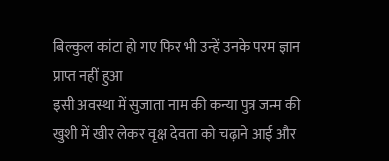बिल्कुल कांटा हो गए फिर भी उन्हें उनके परम ज्ञान प्राप्त नहीं हुआ
इसी अवस्था में सुजाता नाम की कन्या पुत्र जन्म की खुशी में खीर लेकर वृक्ष देवता को चढ़ाने आई और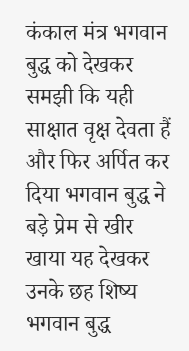कंकाल मंत्र भगवान बुद्ध को देखकर समझी कि यही साक्षात वृक्ष देवता हैं और फिर अर्पित कर दिया भगवान बुद्ध ने बड़े प्रेम से खीर खाया यह देखकर उनके छह शिष्य भगवान बुद्ध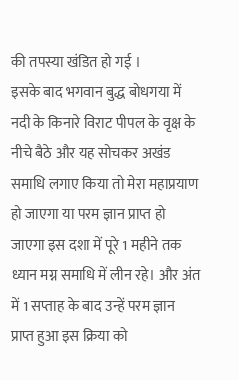की तपस्या खंडित हो गई ।
इसके बाद भगवान बुद्ध बोधगया में नदी के किनारे विराट पीपल के वृक्ष के नीचे बैठे और यह सोचकर अखंड समाधि लगाए किया तो मेरा महाप्रयाण हो जाएगा या परम ज्ञान प्राप्त हो जाएगा इस दशा में पूरे 1 महीने तक ध्यान मग्न समाधि में लीन रहे। और अंत में 1 सप्ताह के बाद उन्हें परम ज्ञान प्राप्त हुआ इस क्रिया को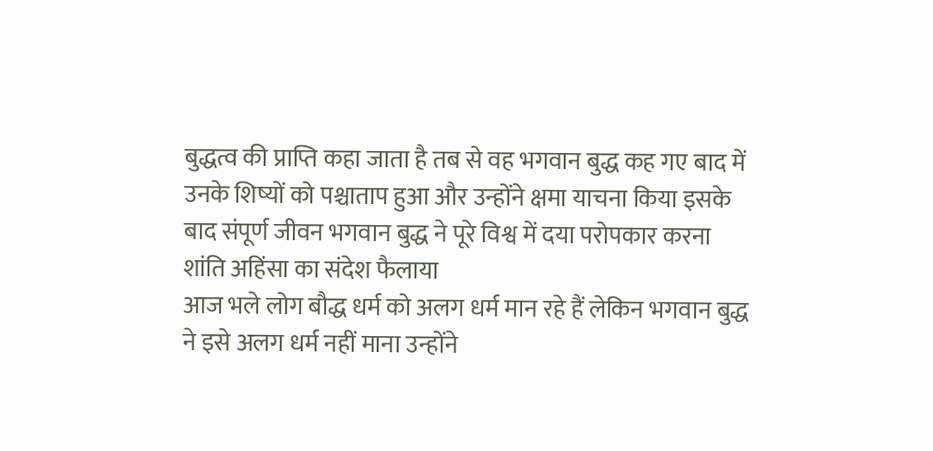बुद्धत्व की प्राप्ति कहा जाता है तब से वह भगवान बुद्ध कह गए बाद में उनके शिष्यों को पश्चाताप हुआ और उन्होंने क्षमा याचना किया इसके बाद संपूर्ण जीवन भगवान बुद्ध ने पूरे विश्व में दया परोपकार करना शांति अहिंसा का संदेश फैलाया
आज भले लोग बौद्ध धर्म को अलग धर्म मान रहे हैं लेकिन भगवान बुद्ध ने इसे अलग धर्म नहीं माना उन्होंने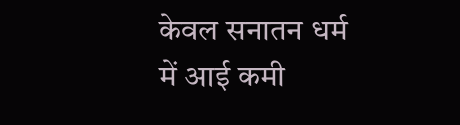केवल सनातन धर्म में आई कमी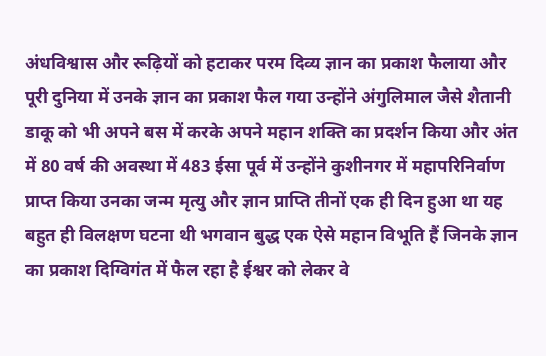अंधविश्वास और रूढ़ियों को हटाकर परम दिव्य ज्ञान का प्रकाश फैलाया और पूरी दुनिया में उनके ज्ञान का प्रकाश फैल गया उन्होंने अंगुलिमाल जैसे शैतानी डाकू को भी अपने बस में करके अपने महान शक्ति का प्रदर्शन किया और अंत में 80 वर्ष की अवस्था में 483 ईसा पूर्व में उन्होंने कुशीनगर में महापरिनिर्वाण प्राप्त किया उनका जन्म मृत्यु और ज्ञान प्राप्ति तीनों एक ही दिन हुआ था यह बहुत ही विलक्षण घटना थी भगवान बुद्ध एक ऐसे महान विभूति हैं जिनके ज्ञान का प्रकाश दिग्विगंत में फैल रहा है ईश्वर को लेकर वे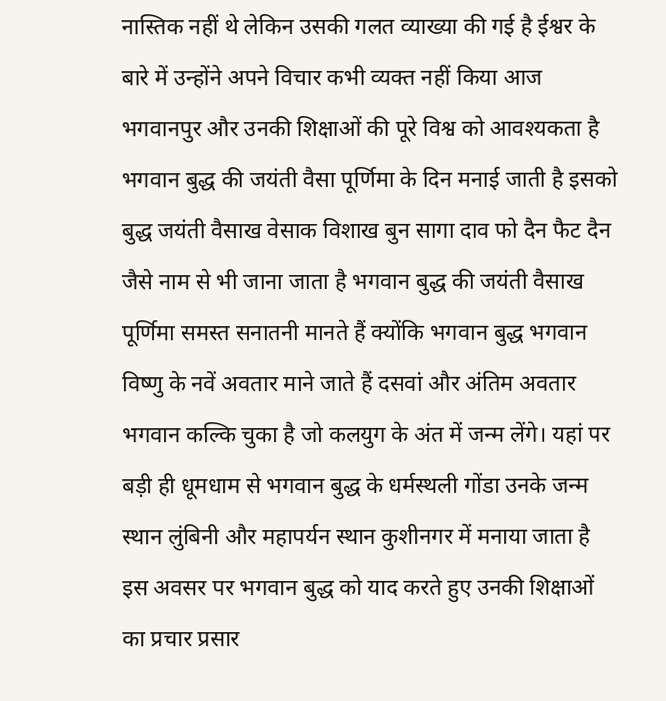नास्तिक नहीं थे लेकिन उसकी गलत व्याख्या की गई है ईश्वर के बारे में उन्होंने अपने विचार कभी व्यक्त नहीं किया आज भगवानपुर और उनकी शिक्षाओं की पूरे विश्व को आवश्यकता है
भगवान बुद्ध की जयंती वैसा पूर्णिमा के दिन मनाई जाती है इसको बुद्ध जयंती वैसाख वेसाक विशाख बुन सागा दाव फो दैन फैट दैन जैसे नाम से भी जाना जाता है भगवान बुद्ध की जयंती वैसाख पूर्णिमा समस्त सनातनी मानते हैं क्योंकि भगवान बुद्ध भगवान विष्णु के नवें अवतार माने जाते हैं दसवां और अंतिम अवतार भगवान कल्कि चुका है जो कलयुग के अंत में जन्म लेंगे। यहां पर बड़ी ही धूमधाम से भगवान बुद्ध के धर्मस्थली गोंडा उनके जन्म स्थान लुंबिनी और महापर्यन स्थान कुशीनगर में मनाया जाता है इस अवसर पर भगवान बुद्ध को याद करते हुए उनकी शिक्षाओं का प्रचार प्रसार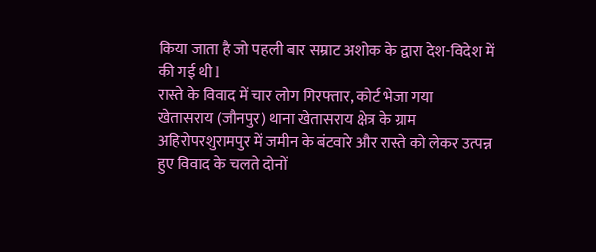किया जाता है जो पहली बार सम्राट अशोक के द्वारा देश-विदेश में की गई थी l
रास्ते के विवाद में चार लोग गिरफ्तार, कोर्ट भेजा गया
खेतासराय (जौनपुर) थाना खेतासराय क्षेत्र के ग्राम अहिरोपरशुरामपुर में जमीन के बंटवारे और रास्ते को लेकर उत्पन्न हुए विवाद के चलते दोनों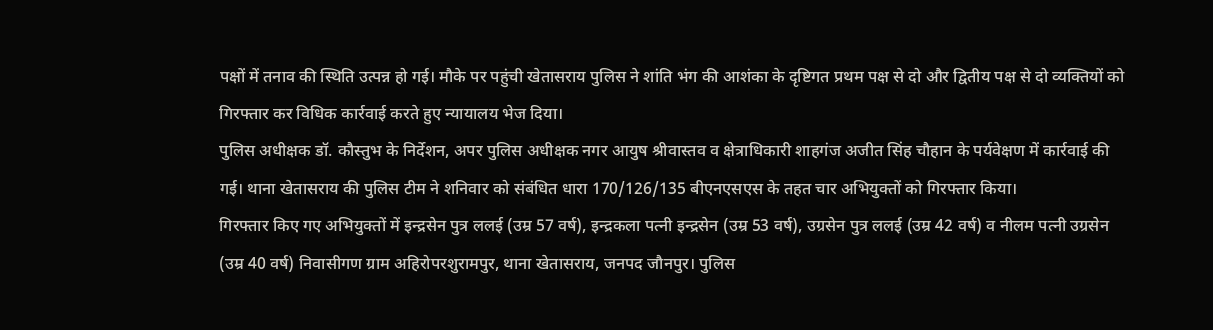पक्षों में तनाव की स्थिति उत्पन्न हो गई। मौके पर पहुंची खेतासराय पुलिस ने शांति भंग की आशंका के दृष्टिगत प्रथम पक्ष से दो और द्वितीय पक्ष से दो व्यक्तियों को गिरफ्तार कर विधिक कार्रवाई करते हुए न्यायालय भेज दिया।
पुलिस अधीक्षक डॉ. कौस्तुभ के निर्देशन, अपर पुलिस अधीक्षक नगर आयुष श्रीवास्तव व क्षेत्राधिकारी शाहगंज अजीत सिंह चौहान के पर्यवेक्षण में कार्रवाई की गई। थाना खेतासराय की पुलिस टीम ने शनिवार को संबंधित धारा 170/126/135 बीएनएसएस के तहत चार अभियुक्तों को गिरफ्तार किया।
गिरफ्तार किए गए अभियुक्तों में इन्द्रसेन पुत्र ललई (उम्र 57 वर्ष), इन्द्रकला पत्नी इन्द्रसेन (उम्र 53 वर्ष), उग्रसेन पुत्र ललई (उम्र 42 वर्ष) व नीलम पत्नी उग्रसेन (उम्र 40 वर्ष) निवासीगण ग्राम अहिरोपरशुरामपुर, थाना खेतासराय, जनपद जौनपुर। पुलिस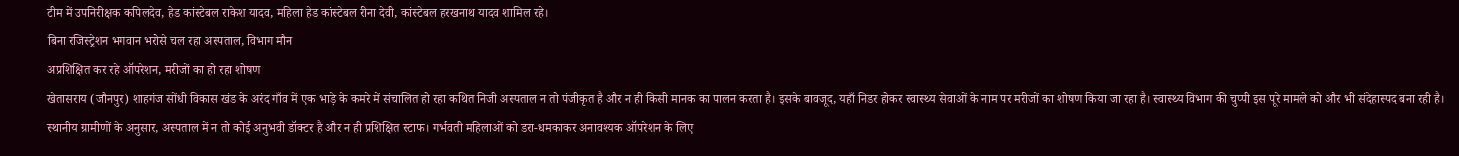टीम में उपनिरीक्षक कपिलदेव, हेड कांस्टेबल राकेश यादव, महिला हेड कांस्टेबल रीना देवी, कांस्टेबल हरखनाथ यादव शामिल रहे।
बिना रजिस्ट्रेशन भगवान भरोसे चल रहा अस्पताल, विभाग मौन
अप्रशिक्षित कर रहे ऑपरेशन, मरीजों का हो रहा शोषण
खेतासराय (जौनपुर) शाहगंज सोंधी विकास खंड के अरंद गाँव में एक भाड़े के कमरे में संचालित हो रहा कथित निजी अस्पताल न तो पंजीकृत है और न ही किसी मानक का पालन करता है। इसके बावजूद, यहाँ निडर होकर स्वास्थ्य सेवाओं के नाम पर मरीजों का शोषण किया जा रहा है। स्वास्थ्य विभाग की चुप्पी इस पूरे मामले को और भी संदेहास्पद बना रही है।
स्थानीय ग्रामीणों के अनुसार, अस्पताल में न तो कोई अनुभवी डॉक्टर है और न ही प्रशिक्षित स्टाफ। गर्भवती महिलाओं को डरा-धमकाकर अनावश्यक ऑपरेशन के लिए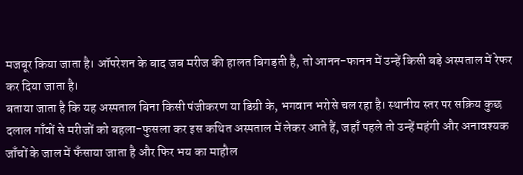मजबूर किया जाता है। ऑपरेशन के बाद जब मरीज की हालत बिगड़ती है, तो आनन-फानन में उन्हें किसी बड़े अस्पताल में रेफर कर दिया जाता है।
बताया जाता है कि यह अस्पताल बिना किसी पंजीकरण या डिग्री के, भगवान भरोसे चल रहा है। स्थानीय स्तर पर सक्रिय कुछ दलाल गाँवों से मरीजों को बहला-फुसला कर इस कथित अस्पताल में लेकर आते हैं, जहाँ पहले तो उन्हें महंगी और अनावश्यक जाँचों के जाल में फँसाया जाता है और फिर भय का माहौल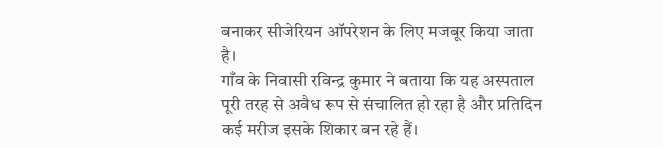बनाकर सीजेरियन ऑपरेशन के लिए मजबूर किया जाता है।
गाँव के निवासी रविन्द्र कुमार ने बताया कि यह अस्पताल पूरी तरह से अवैध रूप से संचालित हो रहा है और प्रतिदिन कई मरीज इसके शिकार बन रहे हैं।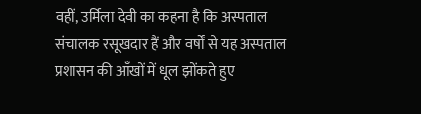वहीं, उर्मिला देवी का कहना है कि अस्पताल संचालक रसूखदार हैं और वर्षों से यह अस्पताल प्रशासन की आँखों में धूल झोंकते हुए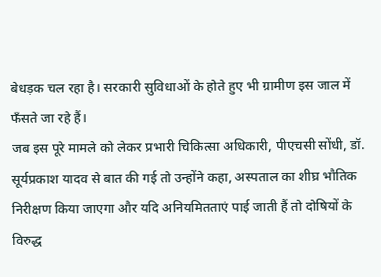बेधड़क चल रहा है। सरकारी सुविधाओं के होते हुए भी ग्रामीण इस जाल में फँसते जा रहे हैं।
जब इस पूरे मामले को लेकर प्रभारी चिकित्सा अधिकारी, पीएचसी सोंधी, डॉ. सूर्यप्रकाश यादव से बात की गई तो उन्होंने कहा, अस्पताल का शीघ्र भौतिक निरीक्षण किया जाएगा और यदि अनियमितताएं पाई जाती हैं तो दोषियों के विरुद्ध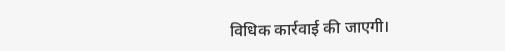विधिक कार्रवाई की जाएगी।